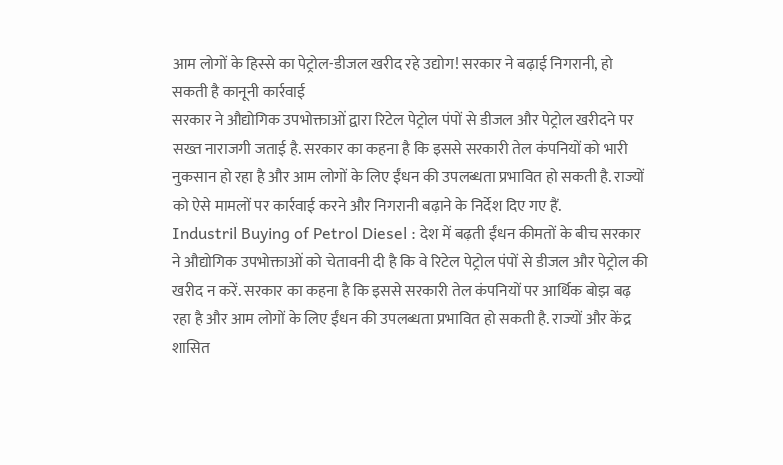आम लोगों के हिस्से का पेट्रोल-डीजल खरीद रहे उद्योग! सरकार ने बढ़ाई निगरानी, हो सकती है कानूनी कार्रवाई
सरकार ने औद्योगिक उपभोक्ताओं द्वारा रिटेल पेट्रोल पंपों से डीजल और पेट्रोल खरीदने पर सख्त नाराजगी जताई है. सरकार का कहना है कि इससे सरकारी तेल कंपनियों को भारी नुकसान हो रहा है और आम लोगों के लिए ईंधन की उपलब्धता प्रभावित हो सकती है. राज्यों को ऐसे मामलों पर कार्रवाई करने और निगरानी बढ़ाने के निर्देश दिए गए हैं.
Industril Buying of Petrol Diesel : देश में बढ़ती ईंधन कीमतों के बीच सरकार ने औद्योगिक उपभोक्ताओं को चेतावनी दी है कि वे रिटेल पेट्रोल पंपों से डीजल और पेट्रोल की खरीद न करें. सरकार का कहना है कि इससे सरकारी तेल कंपनियों पर आर्थिक बोझ बढ़ रहा है और आम लोगों के लिए ईंधन की उपलब्धता प्रभावित हो सकती है. राज्यों और केंद्र शासित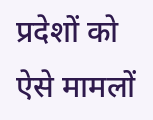प्रदेशों को ऐसे मामलों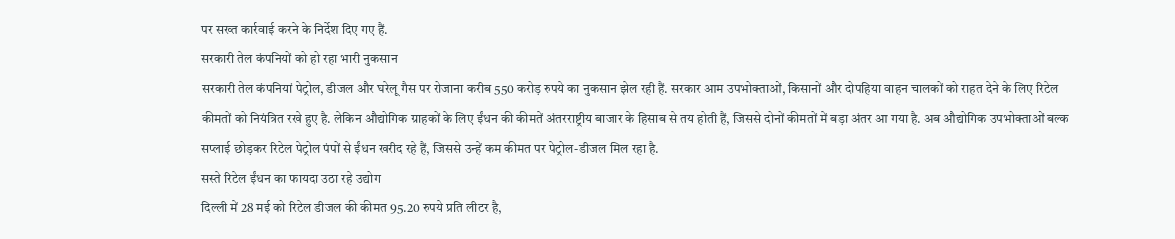पर सख्त कार्रवाई करने के निर्देश दिए गए हैं.
सरकारी तेल कंपनियों को हो रहा भारी नुकसान
सरकारी तेल कंपनियां पेट्रोल, डीजल और घरेलू गैस पर रोजाना करीब 550 करोड़ रुपये का नुकसान झेल रही हैं. सरकार आम उपभोक्ताओं, किसानों और दोपहिया वाहन चालकों को राहत देने के लिए रिटेल कीमतों को नियंत्रित रखे हुए है. लेकिन औद्योगिक ग्राहकों के लिए ईंधन की कीमतें अंतरराष्ट्रीय बाजार के हिसाब से तय होती हैं, जिससे दोनों कीमतों में बड़ा अंतर आ गया है. अब औद्योगिक उपभोक्ताओं बल्क सप्लाई छोड़कर रिटेल पेट्रोल पंपों से ईंधन खरीद रहे हैं, जिससे उन्हें कम कीमत पर पेट्रोल-डीजल मिल रहा है.
सस्ते रिटेल ईंधन का फायदा उठा रहे उद्योग
दिल्ली में 28 मई को रिटेल डीजल की कीमत 95.20 रुपये प्रति लीटर है,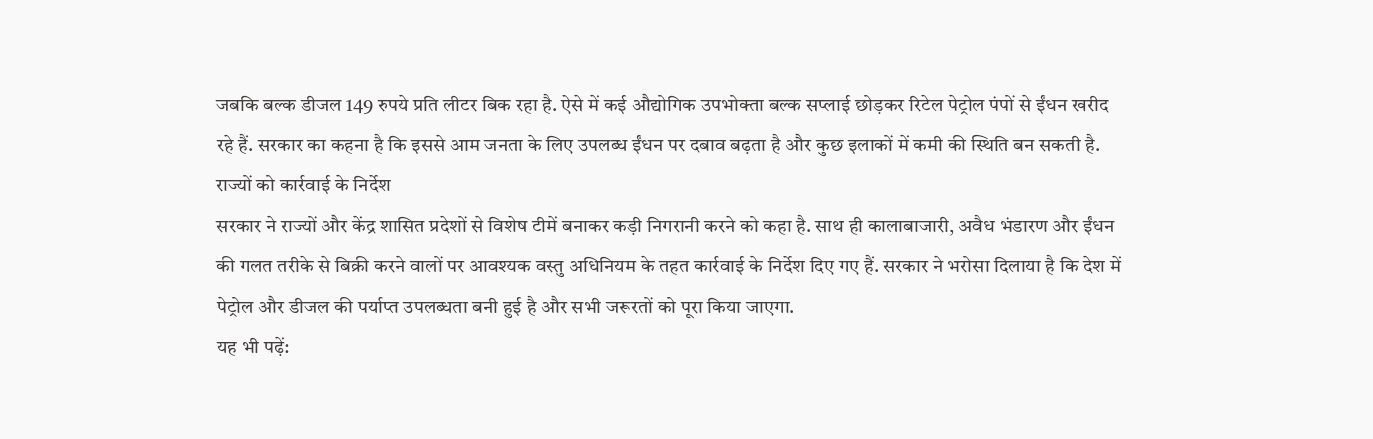जबकि बल्क डीजल 149 रुपये प्रति लीटर बिक रहा है. ऐसे में कई औद्योगिक उपभोक्ता बल्क सप्लाई छोड़कर रिटेल पेट्रोल पंपों से ईंधन खरीद रहे हैं. सरकार का कहना है कि इससे आम जनता के लिए उपलब्ध ईंधन पर दबाव बढ़ता है और कुछ इलाकों में कमी की स्थिति बन सकती है.
राज्यों को कार्रवाई के निर्देश
सरकार ने राज्यों और केंद्र शासित प्रदेशों से विशेष टीमें बनाकर कड़ी निगरानी करने को कहा है. साथ ही कालाबाजारी, अवैध भंडारण और ईंधन की गलत तरीके से बिक्री करने वालों पर आवश्यक वस्तु अधिनियम के तहत कार्रवाई के निर्देश दिए गए हैं. सरकार ने भरोसा दिलाया है कि देश में पेट्रोल और डीजल की पर्याप्त उपलब्धता बनी हुई है और सभी जरूरतों को पूरा किया जाएगा.
यह भी पढ़ें: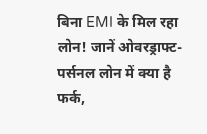बिना EMI के मिल रहा लोन! जानें ओवरड्राफ्ट-पर्सनल लोन में क्या है फर्क,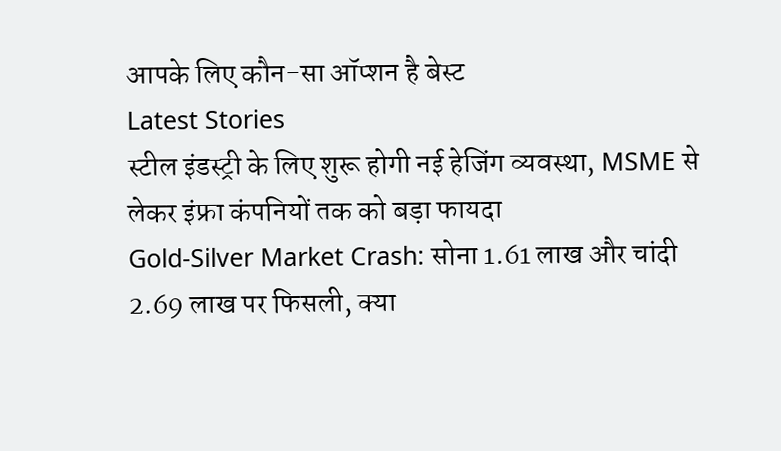आपके लिए कौन-सा ऑप्शन है बेस्ट
Latest Stories
स्टील इंडस्ट्री के लिए शुरू होगी नई हेजिंग व्यवस्था, MSME से लेकर इंफ्रा कंपनियों तक को बड़ा फायदा
Gold-Silver Market Crash: सोना 1.61 लाख और चांदी 2.69 लाख पर फिसली, क्या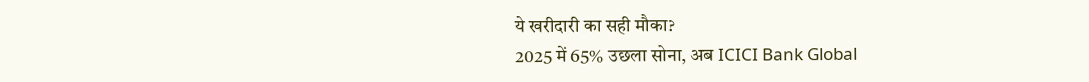ये खरीदारी का सही मौका?
2025 में 65% उछला सोना, अब ICICI Bank Global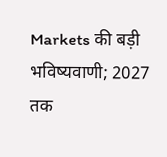Markets की बड़ी भविष्यवाणी; 2027 तक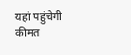यहां पहुंचेगी कीमत